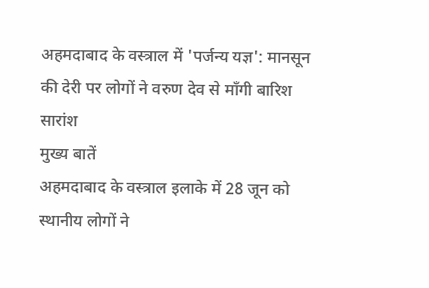अहमदाबाद के वस्त्राल में 'पर्जन्य यज्ञ': मानसून की देरी पर लोगों ने वरुण देव से माँगी बारिश
सारांश
मुख्य बातें
अहमदाबाद के वस्त्राल इलाके में 28 जून को स्थानीय लोगों ने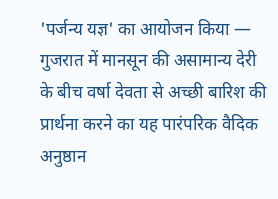'पर्जन्य यज्ञ' का आयोजन किया — गुजरात में मानसून की असामान्य देरी के बीच वर्षा देवता से अच्छी बारिश की प्रार्थना करने का यह पारंपरिक वैदिक अनुष्ठान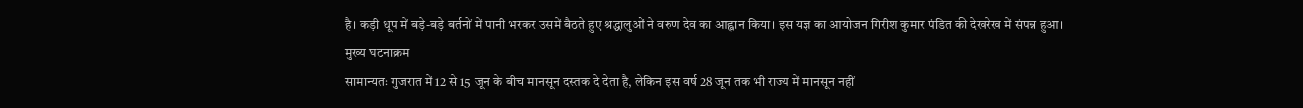है। कड़ी धूप में बड़े-बड़े बर्तनों में पानी भरकर उसमें बैठते हुए श्रद्धालुओं ने वरुण देव का आह्वान किया। इस यज्ञ का आयोजन गिरीश कुमार पंडित की देखरेख में संपन्न हुआ।
मुख्य घटनाक्रम
सामान्यतः गुजरात में 12 से 15 जून के बीच मानसून दस्तक दे देता है, लेकिन इस वर्ष 28 जून तक भी राज्य में मानसून नहीं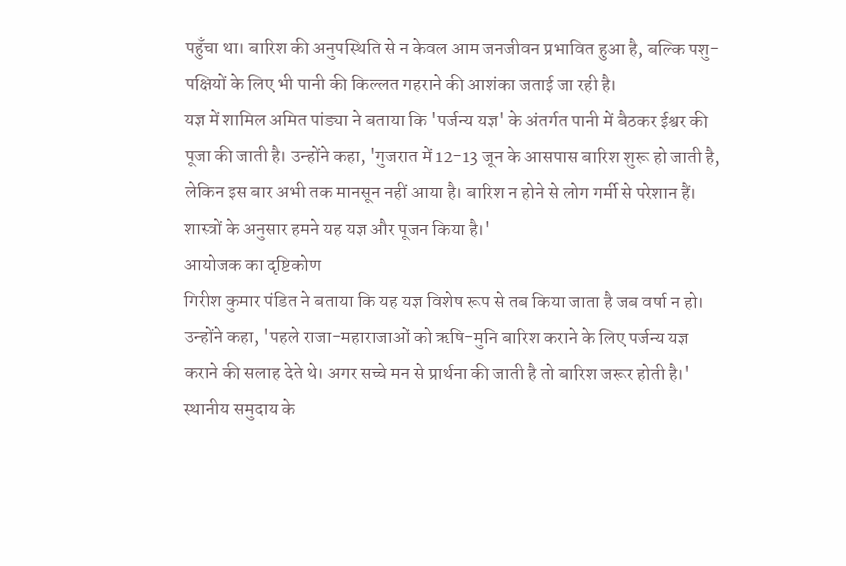पहुँचा था। बारिश की अनुपस्थिति से न केवल आम जनजीवन प्रभावित हुआ है, बल्कि पशु-पक्षियों के लिए भी पानी की किल्लत गहराने की आशंका जताई जा रही है।
यज्ञ में शामिल अमित पांड्या ने बताया कि 'पर्जन्य यज्ञ' के अंतर्गत पानी में बैठकर ईश्वर की पूजा की जाती है। उन्होंने कहा, 'गुजरात में 12-13 जून के आसपास बारिश शुरू हो जाती है, लेकिन इस बार अभी तक मानसून नहीं आया है। बारिश न होने से लोग गर्मी से परेशान हैं। शास्त्रों के अनुसार हमने यह यज्ञ और पूजन किया है।'
आयोजक का दृष्टिकोण
गिरीश कुमार पंडित ने बताया कि यह यज्ञ विशेष रूप से तब किया जाता है जब वर्षा न हो। उन्होंने कहा, 'पहले राजा-महाराजाओं को ऋषि-मुनि बारिश कराने के लिए पर्जन्य यज्ञ कराने की सलाह देते थे। अगर सच्चे मन से प्रार्थना की जाती है तो बारिश जरूर होती है।' स्थानीय समुदाय के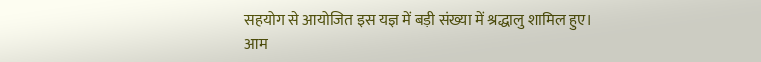सहयोग से आयोजित इस यज्ञ में बड़ी संख्या में श्रद्धालु शामिल हुए।
आम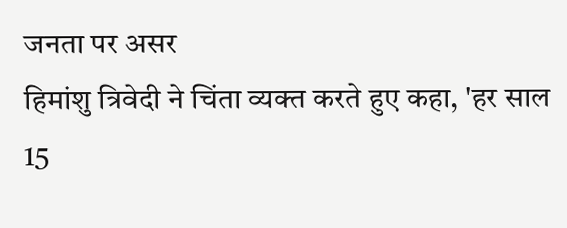जनता पर असर
हिमांशु त्रिवेदी ने चिंता व्यक्त करते हुए कहा, 'हर साल 15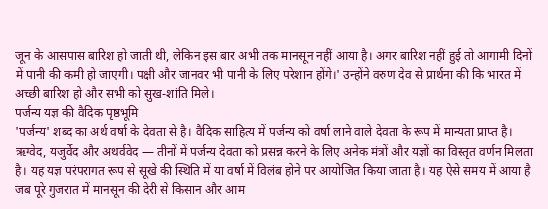जून के आसपास बारिश हो जाती थी, लेकिन इस बार अभी तक मानसून नहीं आया है। अगर बारिश नहीं हुई तो आगामी दिनों में पानी की कमी हो जाएगी। पक्षी और जानवर भी पानी के लिए परेशान होंगे।' उन्होंने वरुण देव से प्रार्थना की कि भारत में अच्छी बारिश हो और सभी को सुख-शांति मिले।
पर्जन्य यज्ञ की वैदिक पृष्ठभूमि
'पर्जन्य' शब्द का अर्थ वर्षा के देवता से है। वैदिक साहित्य में पर्जन्य को वर्षा लाने वाले देवता के रूप में मान्यता प्राप्त है। ऋग्वेद, यजुर्वेद और अथर्ववेद — तीनों में पर्जन्य देवता को प्रसन्न करने के लिए अनेक मंत्रों और यज्ञों का विस्तृत वर्णन मिलता है। यह यज्ञ परंपरागत रूप से सूखे की स्थिति में या वर्षा में विलंब होने पर आयोजित किया जाता है। यह ऐसे समय में आया है जब पूरे गुजरात में मानसून की देरी से किसान और आम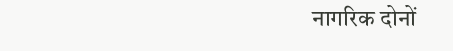नागरिक दोनों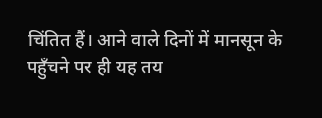चिंतित हैं। आने वाले दिनों में मानसून के पहुँचने पर ही यह तय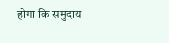होगा कि समुदाय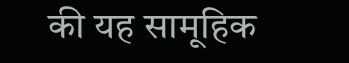की यह सामूहिक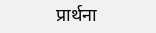प्रार्थना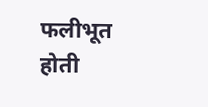फलीभूत होती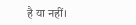है या नहीं।